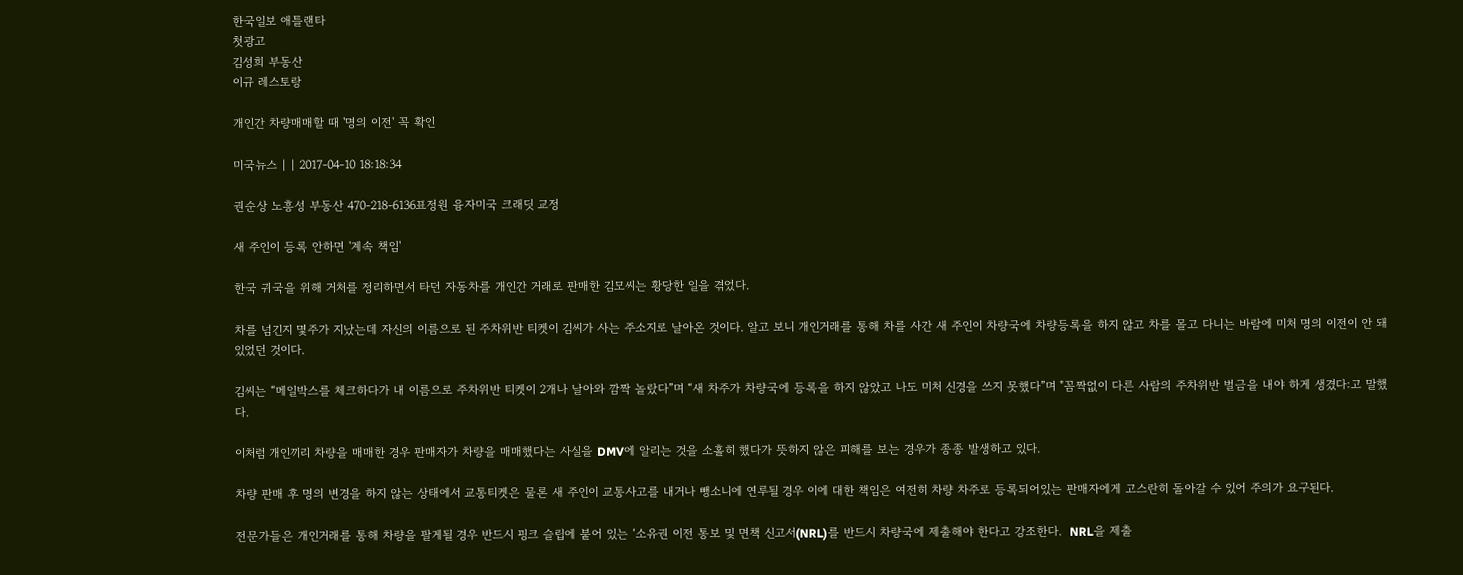한국일보 애틀랜타
첫광고
김성희 부동산
이규 레스토랑

개인간 차량매매할 때 '명의 이전' 꼭 확인

미국뉴스 | | 2017-04-10 18:18:34

권순상 노흥성 부동산 470-218-6136표정원 융자미국 크래딧 교정

새 주인이 등록 안하면 '계속 책임'

한국 귀국을 위해 거처를 정리하면서 타던 자동차를 개인간 거래로 판매한 김모씨는 황당한 일을 겪었다.

차를 넘긴지 몇주가 지났는데 자신의 이름으로 된 주차위반 티켓이 김씨가 사는 주소지로 날아온 것이다. 알고 보니 개인거래를 통해 차를 사간 새 주인이 차량국에 차량등록을 하지 않고 차를 몰고 다니는 바람에 미처 명의 이전이 안 돼 있었던 것이다.

김씨는 “메일박스를 체크하다가 내 이름으로 주차위반 티켓이 2개나 날아와 깜짝 놀랐다”며 “새 차주가 차량국에 등록을 하지 않았고 나도 미처 신경을 쓰지 못했다”며 "꼼짝없이 다른 사람의 주차위반 벌금을 내야 하게 생겼다:고 말했다.

이처럼 개인끼리 차량을 매매한 경우 판매자가 차량을 매매했다는 사실을 DMV에 알리는 것을 소홀히 했다가 뜻하지 않은 피해를 보는 경우가 종종 발생하고 있다.

차량 판매 후 명의 변경을 하지 않는 상태에서 교통티켓은 물론 새 주인이 교통사고를 내거나 뺑소니에 연루될 경우 이에 대한 책임은 여전히 차량 차주로 등록되어있는 판매자에게 고스란히 돌아갈 수 있어 주의가 요구된다.

전문가들은 개인거래를 통해 차량을 팔게될 경우 반드시 핑크 슬립에 붙어 있는 ‘소유권 이전 통보 및 면책 신고서(NRL)를 반드시 차량국에 제출해야 한다고 강조한다.  NRL을 제출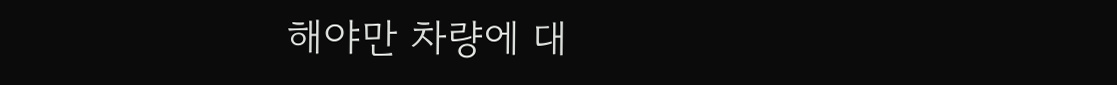해야만 차량에 대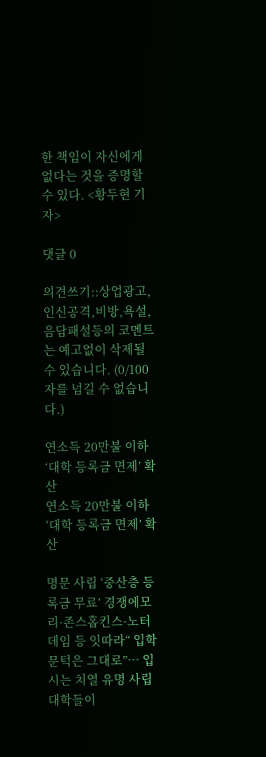한 책임이 자신에게 없다는 것을 증명할 수 있다. <황두현 기자>

댓글 0

의견쓰기::상업광고,인신공격,비방,욕설,음담패설등의 코멘트는 예고없이 삭제될수 있습니다. (0/100자를 넘길 수 없습니다.)

연소득 20만불 이하 ‘대학 등록금 면제’ 확산
연소득 20만불 이하 ‘대학 등록금 면제’ 확산

명문 사립 ‘중산층 등록금 무료’ 경쟁에모리·존스홉킨스·노터데임 등 잇따라“ 입학 문턱은 그대로”… 입시는 치열 유명 사립대학들이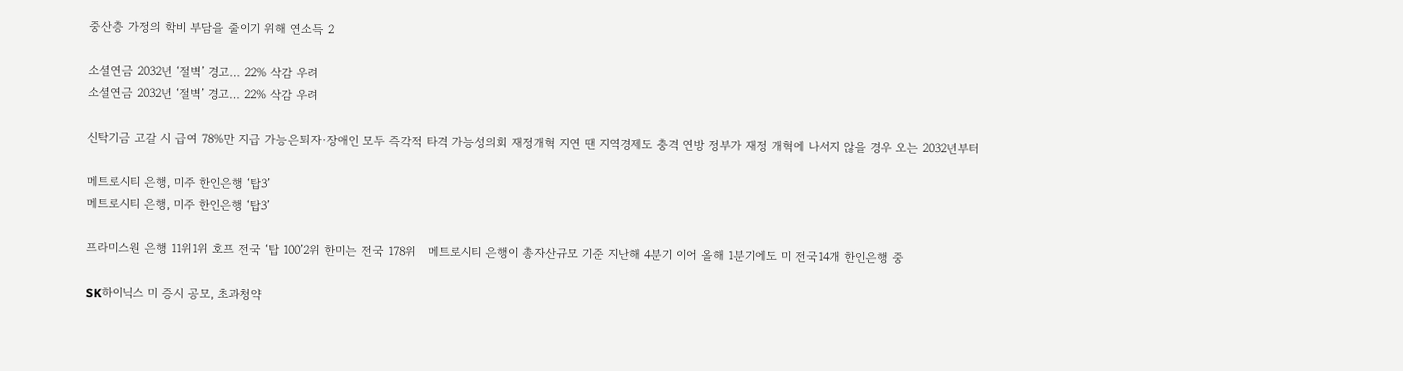중산층 가정의 학비 부담을 줄이기 위해 연소득 2

소셜연금 2032년 ‘절벽’ 경고… 22% 삭감 우려
소셜연금 2032년 ‘절벽’ 경고… 22% 삭감 우려

신탁기금 고갈 시 급여 78%만 지급 가능은퇴자·장애인 모두 즉각적 타격 가능성의회 재정개혁 지연 땐 지역경제도 충격 연방 정부가 재정 개혁에 나서지 않을 경우 오는 2032년부터

메트로시티 은행, 미주 한인은행 ‘탑3’
메트로시티 은행, 미주 한인은행 ‘탑3’

프라미스원 은행 11위1위 호프 전국 ‘탑 100’2위 한미는 전국 178위   메트로시티 은행이 총자산규모 기준 지난해 4분기 이어 올해 1분기에도 미 전국14개 한인은행 중

SK하이닉스 미 증시 공모, 초과청약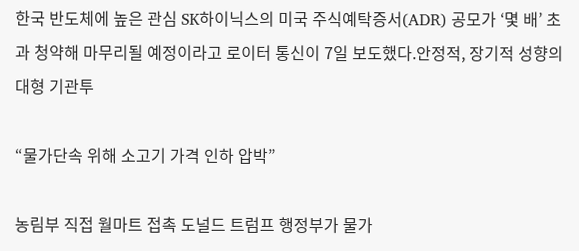한국 반도체에 높은 관심 SK하이닉스의 미국 주식예탁증서(ADR) 공모가 ‘몇 배’ 초과 청약해 마무리될 예정이라고 로이터 통신이 7일 보도했다.안정적, 장기적 성향의 대형 기관투

“물가단속 위해 소고기 가격 인하 압박”

농림부 직접 월마트 접촉 도널드 트럼프 행정부가 물가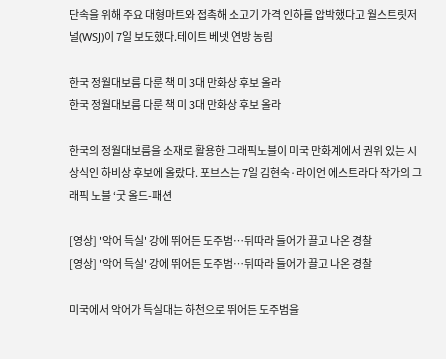단속을 위해 주요 대형마트와 접촉해 소고기 가격 인하를 압박했다고 월스트릿저널(WSJ)이 7일 보도했다.테이트 베넷 연방 농림

한국 정월대보름 다룬 책 미 3대 만화상 후보 올라
한국 정월대보름 다룬 책 미 3대 만화상 후보 올라

한국의 정월대보름을 소재로 활용한 그래픽노블이 미국 만화계에서 권위 있는 시상식인 하비상 후보에 올랐다. 포브스는 7일 김현숙·라이언 에스트라다 작가의 그래픽 노블 ‘굿 올드-패션

[영상] '악어 득실' 강에 뛰어든 도주범…뒤따라 들어가 끌고 나온 경찰
[영상] '악어 득실' 강에 뛰어든 도주범…뒤따라 들어가 끌고 나온 경찰

미국에서 악어가 득실대는 하천으로 뛰어든 도주범을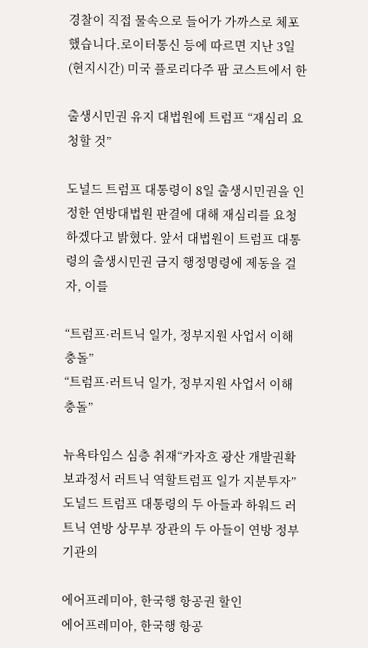경찰이 직접 물속으로 들어가 가까스로 체포했습니다.로이터통신 등에 따르면 지난 3일(현지시간) 미국 플로리다주 팜 코스트에서 한

출생시민권 유지 대법원에 트럼프 “재심리 요청할 것”

도널드 트럼프 대통령이 8일 출생시민권을 인정한 연방대법원 판결에 대해 재심리를 요청하겠다고 밝혔다. 앞서 대법원이 트럼프 대통령의 출생시민권 금지 행정명령에 제동을 걸자, 이를

“트럼프·러트닉 일가, 정부지원 사업서 이해충돌”
“트럼프·러트닉 일가, 정부지원 사업서 이해충돌”

뉴욕타임스 심층 취재“카자흐 광산 개발권확보과정서 러트닉 역할트럼프 일가 지분투자” 도널드 트럼프 대통령의 두 아들과 하워드 러트닉 연방 상무부 장관의 두 아들이 연방 정부기관의

에어프레미아, 한국행 항공권 할인
에어프레미아, 한국행 항공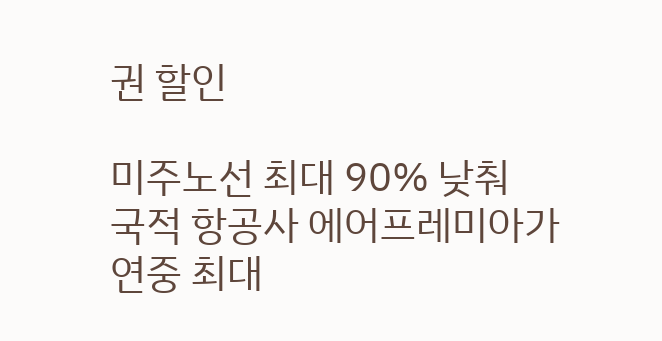권 할인

미주노선 최대 90% 낮춰    국적 항공사 에어프레미아가 연중 최대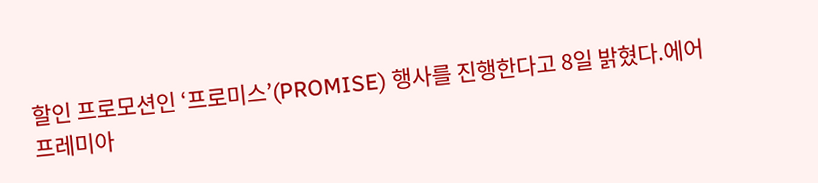할인 프로모션인 ‘프로미스’(PROMISE) 행사를 진행한다고 8일 밝혔다.에어프레미아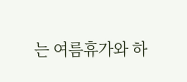는 여름휴가와 하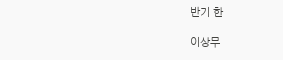반기 한

이상무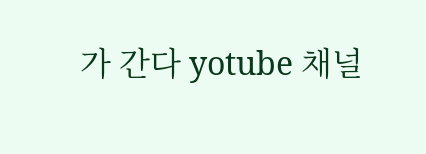가 간다 yotube 채널